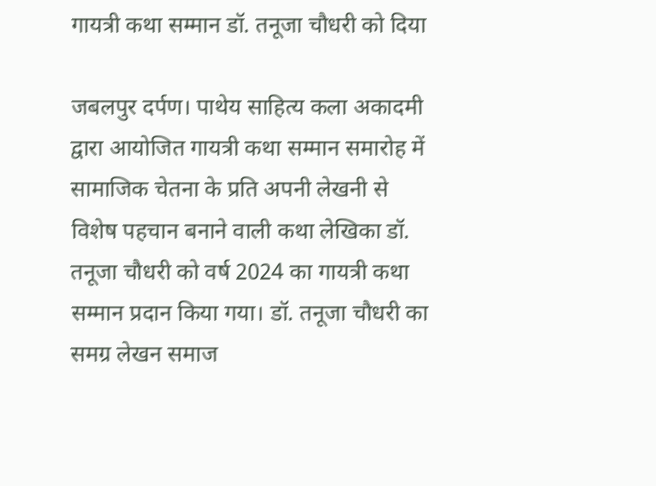गायत्री कथा सम्मान डॉ. तनूजा चौधरी को दिया

जबलपुर दर्पण। पाथेय साहित्य कला अकादमी द्वारा आयोजित गायत्री कथा सम्मान समारोह में सामाजिक चेतना के प्रति अपनी लेखनी से विशेष पहचान बनाने वाली कथा लेखिका डॉ. तनूजा चौधरी को वर्ष 2024 का गायत्री कथा सम्मान प्रदान किया गया। डॉ. तनूजा चौधरी का समग्र लेखन समाज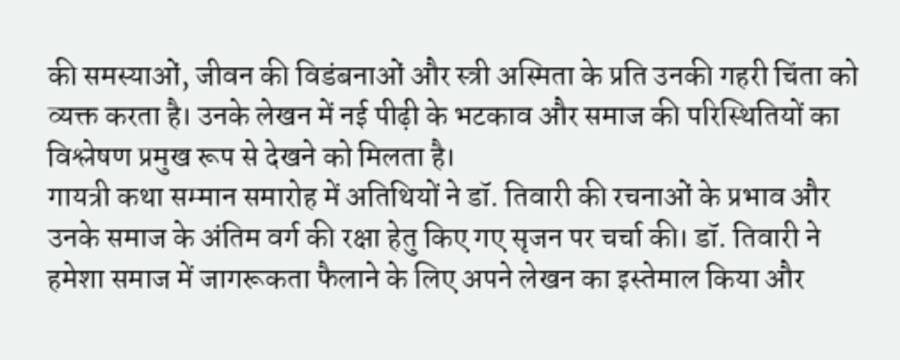की समस्याओं, जीवन की विडंबनाओं और स्त्री अस्मिता के प्रति उनकी गहरी चिंता को व्यक्त करता है। उनके लेखन में नई पीढ़ी के भटकाव और समाज की परिस्थितियों का विश्लेषण प्रमुख रूप से देखने को मिलता है।
गायत्री कथा सम्मान समारोह में अतिथियों ने डॉ. तिवारी की रचनाओं के प्रभाव और उनके समाज के अंतिम वर्ग की रक्षा हेतु किए गए सृजन पर चर्चा की। डॉ. तिवारी ने हमेशा समाज में जागरूकता फैलाने के लिए अपने लेखन का इस्तेमाल किया और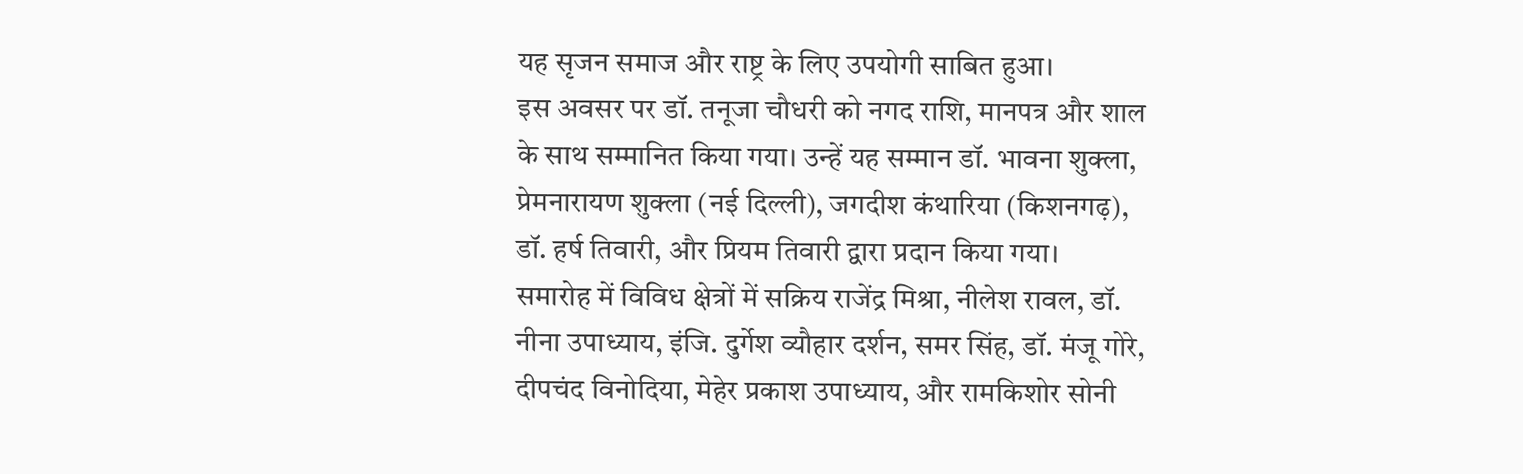यह सृजन समाज और राष्ट्र के लिए उपयोगी साबित हुआ।
इस अवसर पर डॉ. तनूजा चौधरी को नगद राशि, मानपत्र और शाल के साथ सम्मानित किया गया। उन्हें यह सम्मान डॉ. भावना शुक्ला, प्रेमनारायण शुक्ला (नई दिल्ली), जगदीश कंथारिया (किशनगढ़), डॉ. हर्ष तिवारी, और प्रियम तिवारी द्वारा प्रदान किया गया।
समारोह में विविध क्षेत्रों में सक्रिय राजेंद्र मिश्रा, नीलेश रावल, डॉ. नीना उपाध्याय, इंजि. दुर्गेश व्यौहार दर्शन, समर सिंह, डॉ. मंजू गोरे, दीपचंद विनोदिया, मेहेर प्रकाश उपाध्याय, और रामकिशोर सोनी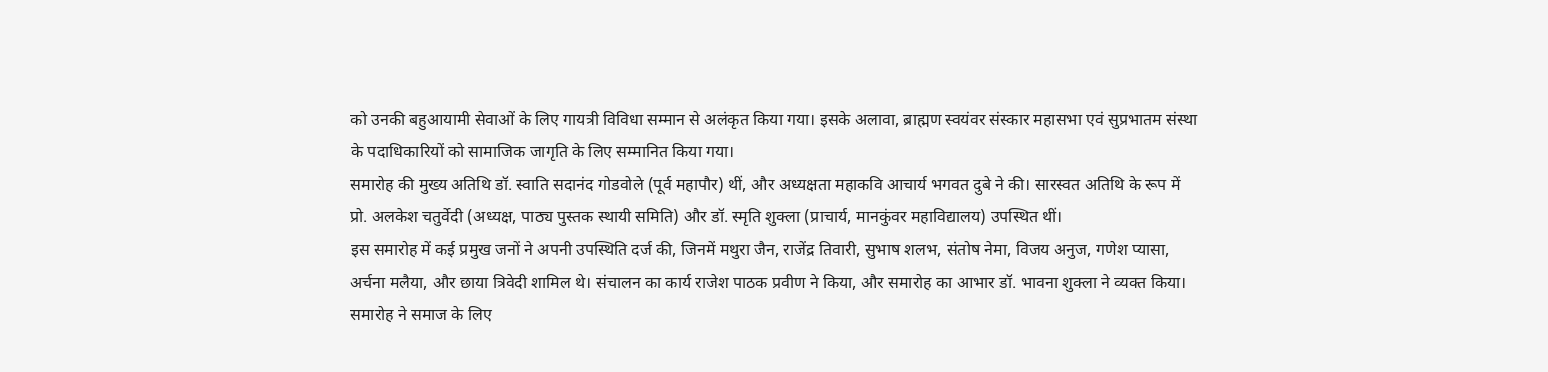को उनकी बहुआयामी सेवाओं के लिए गायत्री विविधा सम्मान से अलंकृत किया गया। इसके अलावा, ब्राह्मण स्वयंवर संस्कार महासभा एवं सुप्रभातम संस्था के पदाधिकारियों को सामाजिक जागृति के लिए सम्मानित किया गया।
समारोह की मुख्य अतिथि डॉ. स्वाति सदानंद गोडवोले (पूर्व महापौर) थीं, और अध्यक्षता महाकवि आचार्य भगवत दुबे ने की। सारस्वत अतिथि के रूप में प्रो. अलकेश चतुर्वेदी (अध्यक्ष, पाठ्य पुस्तक स्थायी समिति) और डॉ. स्मृति शुक्ला (प्राचार्य, मानकुंवर महाविद्यालय) उपस्थित थीं।
इस समारोह में कई प्रमुख जनों ने अपनी उपस्थिति दर्ज की, जिनमें मथुरा जैन, राजेंद्र तिवारी, सुभाष शलभ, संतोष नेमा, विजय अनुज, गणेश प्यासा, अर्चना मलैया, और छाया त्रिवेदी शामिल थे। संचालन का कार्य राजेश पाठक प्रवीण ने किया, और समारोह का आभार डॉ. भावना शुक्ला ने व्यक्त किया। समारोह ने समाज के लिए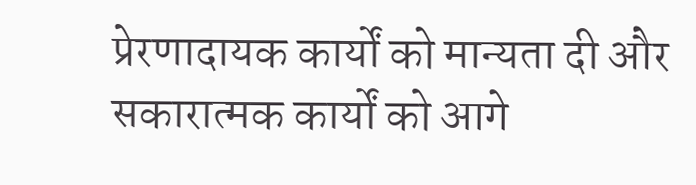प्रेरणादायक कार्यों को मान्यता दी और सकारात्मक कार्यों को आगे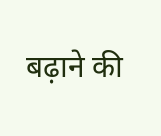बढ़ाने की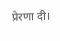प्रेरणा दी।